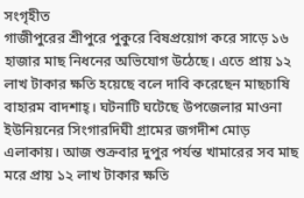সংগৃহীত
গাজীপুরের শ্রীপুরে পুকুরে বিষপ্রয়োগ করে সাড়ে ১৬ হাজার মাছ নিধনের অভিযোগ উঠেছে। এতে প্রায় ১২ লাখ টাকার ক্ষতি হয়েছে বলে দাবি করেছেন মাছচাষি বাহারম বাদশাহ্। ঘটনাটি ঘটেছে উপজেলার মাওনা ইউনিয়নের সিংগারদিঘী গ্রামের জগদীশ মোড় এলাকায়। আজ শুক্রবার দুপুর পর্যন্ত খামারের সব মাছ মরে প্রায় ১২ লাখ টাকার ক্ষতি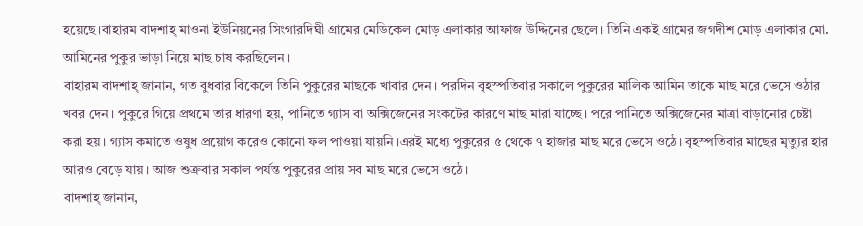হয়েছে।বাহারম বাদশাহ্ মাওনা ইউনিয়নের সিংগারদিঘী গ্রামের মেডিকেল মোড় এলাকার আফাজ উদ্দিনের ছেলে। তিনি একই গ্রামের জগদীশ মোড় এলাকার মো. আমিনের পুকুর ভাড়া নিয়ে মাছ চাষ করছিলেন।
বাহারম বাদশাহ্ জানান, গত বুধবার বিকেলে তিনি পুকুরের মাছকে খাবার দেন। পরদিন বৃহস্পতিবার সকালে পুকুরের মালিক আমিন তাকে মাছ মরে ভেসে ওঠার খবর দেন। পুকুরে গিয়ে প্রথমে তার ধারণা হয়, পানিতে গ্যাস বা অক্সিজেনের সংকটের কারণে মাছ মারা যাচ্ছে। পরে পানিতে অক্সিজেনের মাত্রা বাড়ানোর চেষ্টা করা হয়। গ্যাস কমাতে ওষুধ প্রয়োগ করেও কোনো ফল পাওয়া যায়নি।এরই মধ্যে পুকুরের ৫ থেকে ৭ হাজার মাছ মরে ভেসে ওঠে। বৃহস্পতিবার মাছের মৃত্যুর হার আরও বেড়ে যায়। আজ শুক্রবার সকাল পর্যন্ত পুকুরের প্রায় সব মাছ মরে ভেসে ওঠে।
বাদশাহ্ জানান,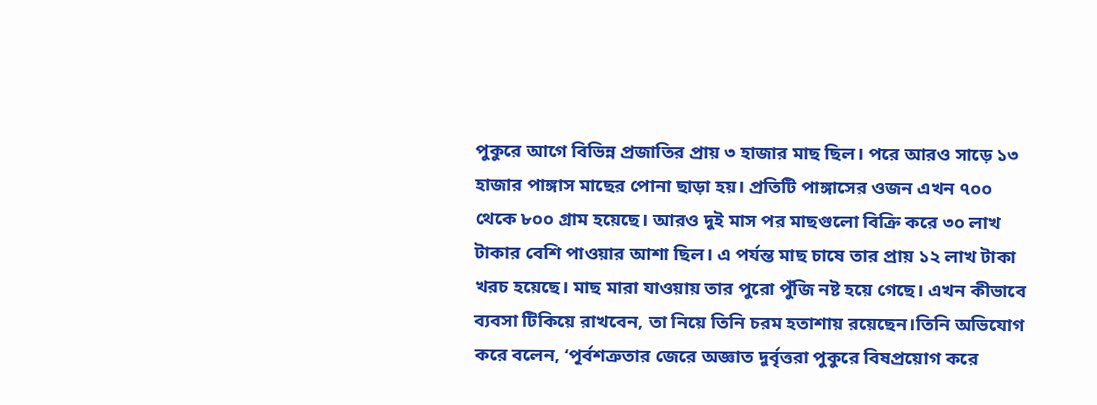পুকুরে আগে বিভিন্ন প্রজাতির প্রায় ৩ হাজার মাছ ছিল। পরে আরও সাড়ে ১৩ হাজার পাঙ্গাস মাছের পোনা ছাড়া হয়। প্রতিটি পাঙ্গাসের ওজন এখন ৭০০ থেকে ৮০০ গ্রাম হয়েছে। আরও দুই মাস পর মাছগুলো বিক্রি করে ৩০ লাখ টাকার বেশি পাওয়ার আশা ছিল। এ পর্যন্ত মাছ চাষে তার প্রায় ১২ লাখ টাকা খরচ হয়েছে। মাছ মারা যাওয়ায় তার পুরো পুঁজি নষ্ট হয়ে গেছে। এখন কীভাবে ব্যবসা টিকিয়ে রাখবেন, তা নিয়ে তিনি চরম হতাশায় রয়েছেন।তিনি অভিযোগ করে বলেন, ‘পূর্বশত্রুতার জেরে অজ্ঞাত দুর্বৃত্তরা পুকুরে বিষপ্রয়োগ করে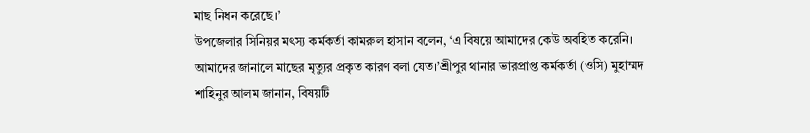মাছ নিধন করেছে।’
উপজেলার সিনিয়র মৎস্য কর্মকর্তা কামরুল হাসান বলেন, ‘এ বিষয়ে আমাদের কেউ অবহিত করেনি। আমাদের জানালে মাছের মৃত্যুর প্রকৃত কারণ বলা যেত।’শ্রীপুর থানার ভারপ্রাপ্ত কর্মকর্তা (ওসি) মুহাম্মদ শাহিনুর আলম জানান, বিষয়টি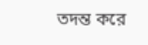তদন্ত করে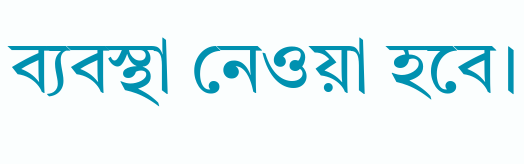ব্যবস্থা নেওয়া হবে।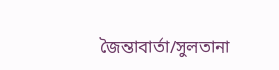জৈন্তাবার্তা/সুলতানা